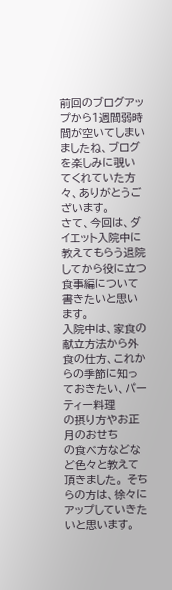前回のブログアップから1週間弱時間が空いてしまいましたね、ブログを楽しみに覗いてくれていた方々、ありがとうございます。
さて、今回は、ダイエット入院中に教えてもらう退院してから役に立つ食事編について書きたいと思います。
入院中は、家食の献立方法から外食の仕方、これからの季節に知っておきたい、パーティー料理
の摂り方やお正月のおせち
の食べ方などなど色々と教えて頂きました。 そちらの方は、徐々にアップしていきたいと思います。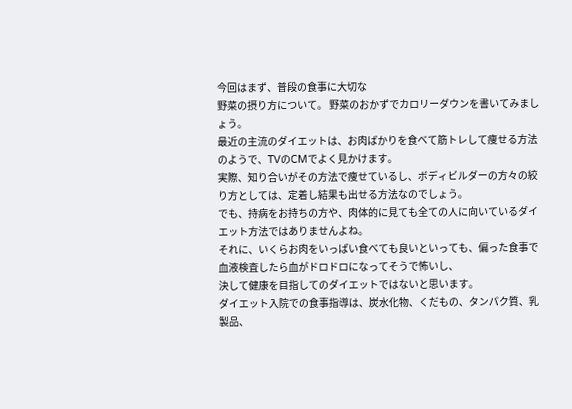今回はまず、普段の食事に大切な
野菜の摂り方について。 野菜のおかずでカロリーダウンを書いてみましょう。
最近の主流のダイエットは、お肉ばかりを食べて筋トレして痩せる方法のようで、TVのCMでよく見かけます。
実際、知り合いがその方法で痩せているし、ボディビルダーの方々の絞り方としては、定着し結果も出せる方法なのでしょう。
でも、持病をお持ちの方や、肉体的に見ても全ての人に向いているダイエット方法ではありませんよね。
それに、いくらお肉をいっぱい食べても良いといっても、偏った食事で血液検査したら血がドロドロになってそうで怖いし、
決して健康を目指してのダイエットではないと思います。
ダイエット入院での食事指導は、炭水化物、くだもの、タンパク質、乳製品、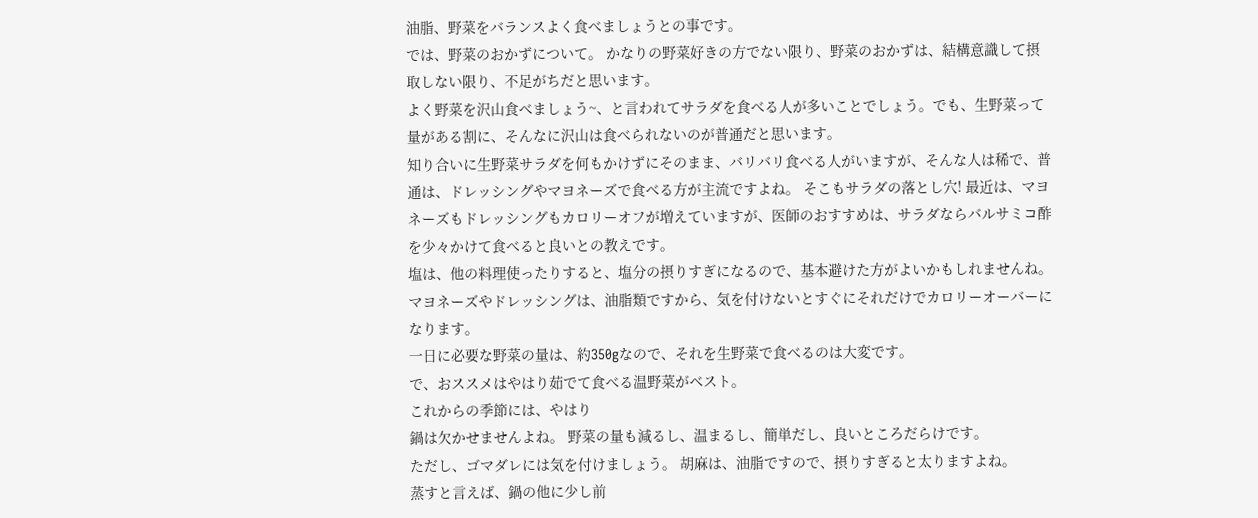油脂、野菜をバランスよく食べましょうとの事です。
では、野菜のおかずについて。 かなりの野菜好きの方でない限り、野菜のおかずは、結構意識して摂取しない限り、不足がちだと思います。
よく野菜を沢山食べましょう~、と言われてサラダを食べる人が多いことでしょう。でも、生野菜って量がある割に、そんなに沢山は食べられないのが普通だと思います。
知り合いに生野菜サラダを何もかけずにそのまま、バリバリ食べる人がいますが、そんな人は稀で、普通は、ドレッシングやマヨネーズで食べる方が主流ですよね。 そこもサラダの落とし穴! 最近は、マヨネーズもドレッシングもカロリーオフが増えていますが、医師のおすすめは、サラダならバルサミコ酢を少々かけて食べると良いとの教えです。
塩は、他の料理使ったりすると、塩分の摂りすぎになるので、基本避けた方がよいかもしれませんね。
マヨネーズやドレッシングは、油脂類ですから、気を付けないとすぐにそれだけでカロリーオーバーになります。
一日に必要な野菜の量は、約350gなので、それを生野菜で食べるのは大変です。
で、おススメはやはり茹でて食べる温野菜がベスト。
これからの季節には、やはり
鍋は欠かせませんよね。 野菜の量も減るし、温まるし、簡単だし、良いところだらけです。
ただし、ゴマダレには気を付けましょう。 胡麻は、油脂ですので、摂りすぎると太りますよね。
蒸すと言えば、鍋の他に少し前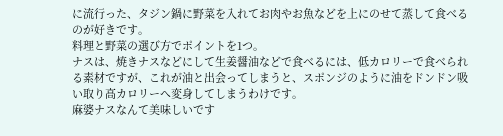に流行った、タジン鍋に野菜を入れてお肉やお魚などを上にのせて蒸して食べるのが好きです。
料理と野菜の選び方でポイントを1つ。
ナスは、焼きナスなどにして生姜醤油などで食べるには、低カロリーで食べられる素材ですが、これが油と出会ってしまうと、スポンジのように油をドンドン吸い取り高カロリーへ変身してしまうわけです。
麻婆ナスなんて美味しいです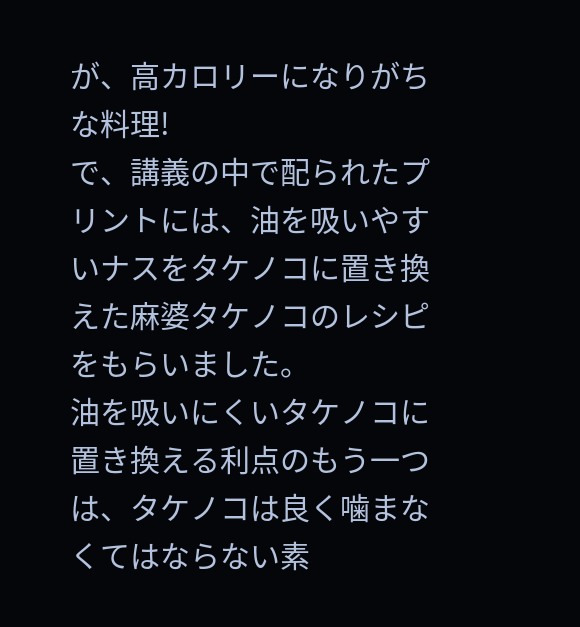が、高カロリーになりがちな料理!
で、講義の中で配られたプリントには、油を吸いやすいナスをタケノコに置き換えた麻婆タケノコのレシピをもらいました。
油を吸いにくいタケノコに置き換える利点のもう一つは、タケノコは良く噛まなくてはならない素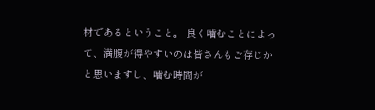材であるということ。 良く噛むことによって、満腹が得やすいのは皆さんもご存じかと思いますし、噛む時間が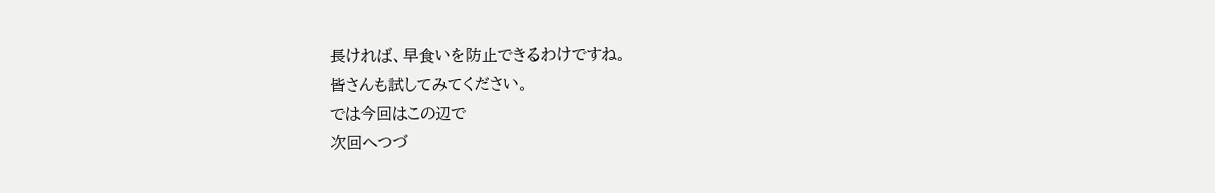長ければ、早食いを防止できるわけですね。
皆さんも試してみてください。
では今回はこの辺で
次回へつづ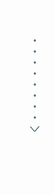く・・・・・・・・